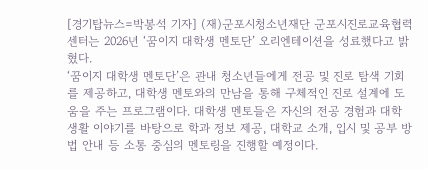[경기탑뉴스=박봉석 기자] (재)군포시청소년재단 군포시진로교육협력센터는 2026년 ‘꿈이지 대학생 멘토단’ 오리엔테이션을 성료했다고 밝혔다.
‘꿈이지 대학생 멘토단’은 관내 청소년들에게 전공 및 진로 탐색 기회를 제공하고, 대학생 멘토와의 만남을 통해 구체적인 진로 설계에 도움을 주는 프로그램이다. 대학생 멘토들은 자신의 전공 경험과 대학 생활 이야기를 바탕으로 학과 정보 제공, 대학교 소개, 입시 및 공부 방법 안내 등 소통 중심의 멘토링을 진행할 예정이다.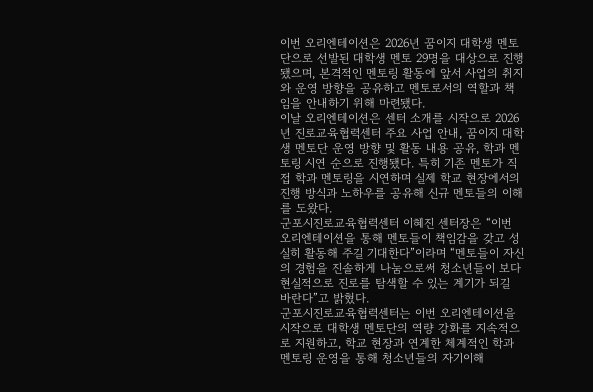이번 오리엔테이션은 2026년 꿈이지 대학생 멘토단으로 선발된 대학생 멘토 29명을 대상으로 진행됐으며, 본격적인 멘토링 활동에 앞서 사업의 취지와 운영 방향을 공유하고 멘토로서의 역할과 책임을 안내하기 위해 마련됐다.
이날 오리엔테이션은 센터 소개를 시작으로 2026년 진로교육협력센터 주요 사업 안내, 꿈이지 대학생 멘토단 운영 방향 및 활동 내용 공유, 학과 멘토링 시연 순으로 진행됐다. 특히 기존 멘토가 직접 학과 멘토링을 시연하며 실제 학교 현장에서의 진행 방식과 노하우를 공유해 신규 멘토들의 이해를 도왔다.
군포시진로교육협력센터 이혜진 센터장은 “이번 오리엔테이션을 통해 멘토들이 책임감을 갖고 성실히 활동해 주길 기대한다”이라며 “멘토들이 자신의 경험을 진솔하게 나눔으로써 청소년들이 보다 현실적으로 진로를 탐색할 수 있는 계기가 되길 바란다”고 밝혔다.
군포시진로교육협력센터는 이번 오리엔테이션을 시작으로 대학생 멘토단의 역량 강화를 지속적으로 지원하고, 학교 현장과 연계한 체계적인 학과 멘토링 운영을 통해 청소년들의 자기이해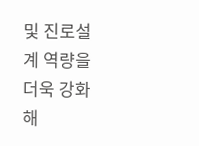및 진로설계 역량을 더욱 강화해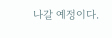나갈 예정이다.